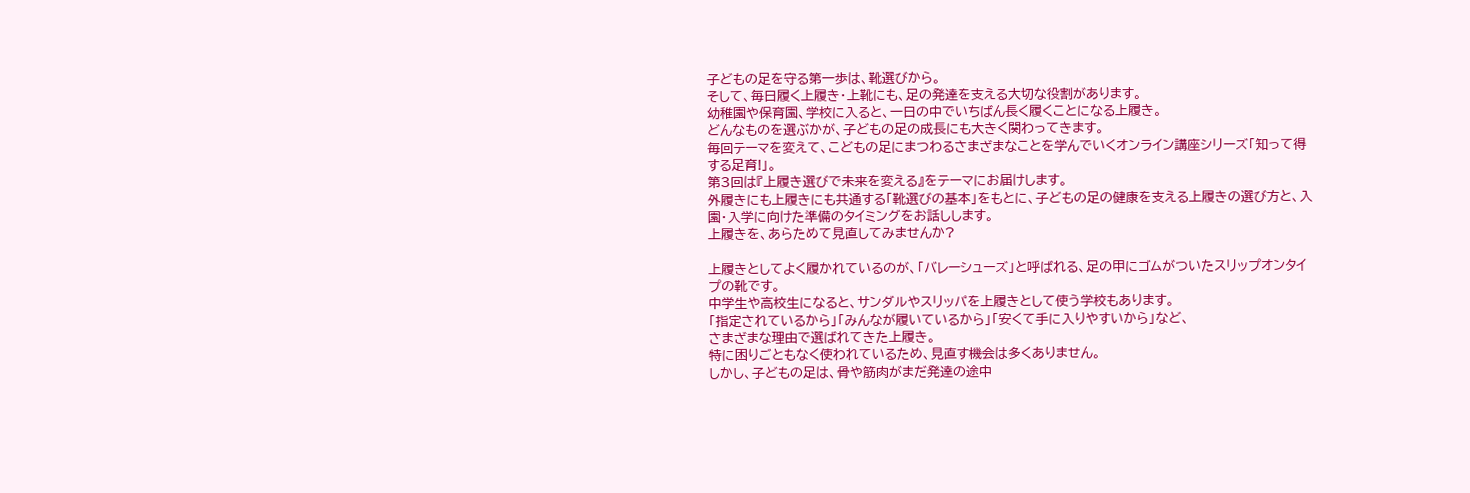子どもの足を守る第一歩は、靴選びから。
そして、毎日履く上履き・上靴にも、足の発達を支える大切な役割があります。
幼稚園や保育園、学校に入ると、一日の中でいちばん長く履くことになる上履き。
どんなものを選ぶかが、子どもの足の成長にも大きく関わってきます。
毎回テーマを変えて、こどもの足にまつわるさまざまなことを学んでいくオンライン講座シリーズ「知って得する足育!」。
第3回は『上履き選びで未来を変える』をテーマにお届けします。
外履きにも上履きにも共通する「靴選びの基本」をもとに、子どもの足の健康を支える上履きの選び方と、入園・入学に向けた準備のタイミングをお話しします。
上履きを、あらためて見直してみませんか?

上履きとしてよく履かれているのが、「バレーシューズ」と呼ばれる、足の甲にゴムがついたスリップオンタイプの靴です。
中学生や高校生になると、サンダルやスリッパを上履きとして使う学校もあります。
「指定されているから」「みんなが履いているから」「安くて手に入りやすいから」など、
さまざまな理由で選ばれてきた上履き。
特に困りごともなく使われているため、見直す機会は多くありません。
しかし、子どもの足は、骨や筋肉がまだ発達の途中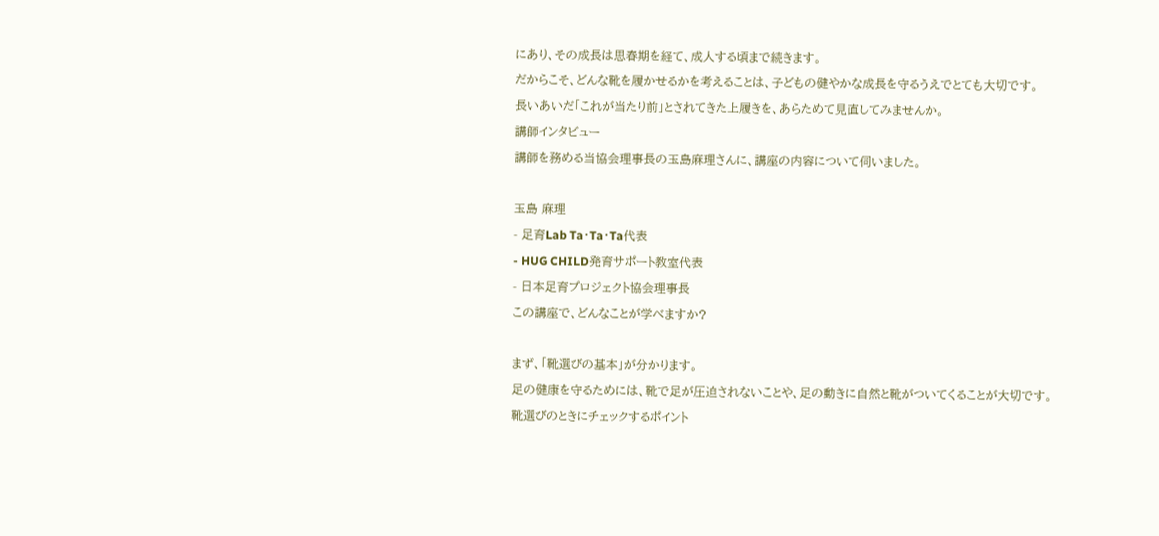にあり、その成長は思春期を経て、成人する頃まで続きます。
だからこそ、どんな靴を履かせるかを考えることは、子どもの健やかな成長を守るうえでとても大切です。
長いあいだ「これが当たり前」とされてきた上履きを、あらためて見直してみませんか。
講師インタビュー
講師を務める当協会理事長の玉島麻理さんに、講座の内容について伺いました。

玉島 麻理
- 足育Lab Ta・Ta・Ta代表
- HUG CHILD発育サポート教室代表
- 日本足育プロジェクト協会理事長
この講座で、どんなことが学べますか?

まず、「靴選びの基本」が分かります。
足の健康を守るためには、靴で足が圧迫されないことや、足の動きに自然と靴がついてくることが大切です。
靴選びのときにチェックするポイント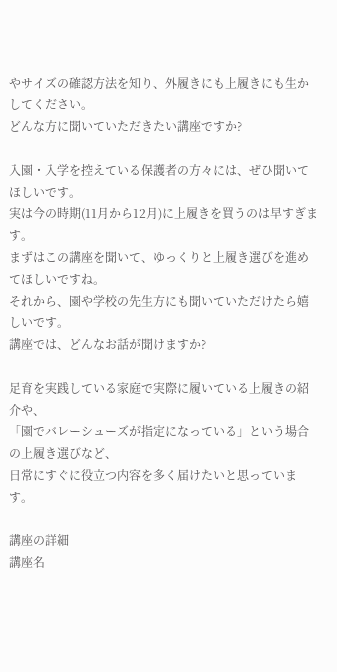やサイズの確認方法を知り、外履きにも上履きにも生かしてください。
どんな方に聞いていただきたい講座ですか?

入園・入学を控えている保護者の方々には、ぜひ聞いてほしいです。
実は今の時期(11月から12月)に上履きを買うのは早すぎます。
まずはこの講座を聞いて、ゆっくりと上履き選びを進めてほしいですね。
それから、園や学校の先生方にも聞いていただけたら嬉しいです。
講座では、どんなお話が聞けますか?

足育を実践している家庭で実際に履いている上履きの紹介や、
「園でバレーシューズが指定になっている」という場合の上履き選びなど、
日常にすぐに役立つ内容を多く届けたいと思っています。

講座の詳細
講座名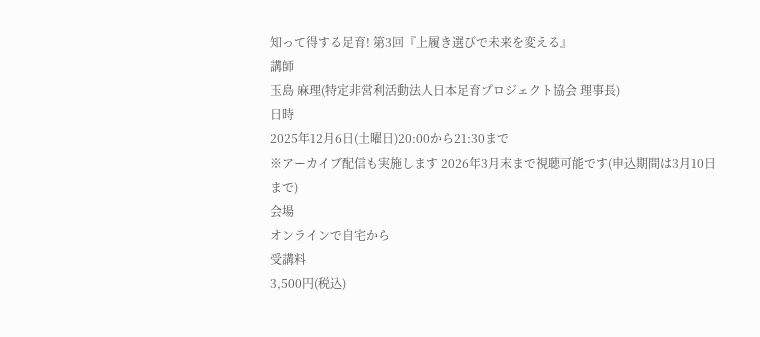知って得する足育! 第3回『上履き選びで未来を変える』
講師
玉島 麻理(特定非営利活動法人日本足育プロジェクト協会 理事長)
日時
2025年12月6日(土曜日)20:00から21:30まで
※アーカイブ配信も実施します 2026年3月末まで視聴可能です(申込期間は3月10日まで)
会場
オンラインで自宅から
受講料
3,500円(税込)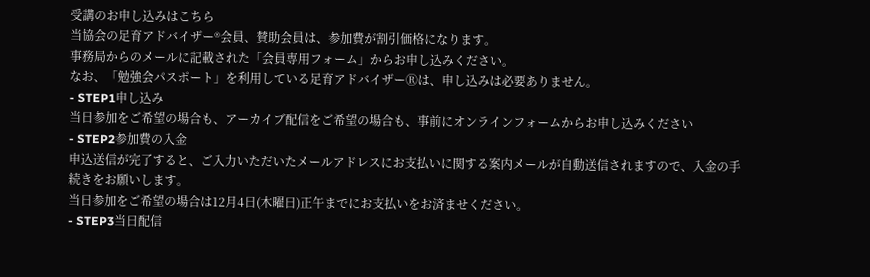受講のお申し込みはこちら
当協会の足育アドバイザー®会員、賛助会員は、参加費が割引価格になります。
事務局からのメールに記載された「会員専用フォーム」からお申し込みください。
なお、「勉強会パスポート」を利用している足育アドバイザーⓇは、申し込みは必要ありません。
- STEP1申し込み
当日参加をご希望の場合も、アーカイブ配信をご希望の場合も、事前にオンラインフォームからお申し込みください
- STEP2参加費の入金
申込送信が完了すると、ご入力いただいたメールアドレスにお支払いに関する案内メールが自動送信されますので、入金の手続きをお願いします。
当日参加をご希望の場合は12月4日(木曜日)正午までにお支払いをお済ませください。
- STEP3当日配信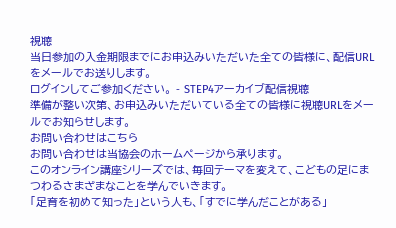視聴
当日参加の入金期限までにお申込みいただいた全ての皆様に、配信URLをメールでお送りします。
ログインしてご参加ください。 - STEP4アーカイブ配信視聴
準備が整い次第、お申込みいただいている全ての皆様に視聴URLをメールでお知らせします。
お問い合わせはこちら
お問い合わせは当協会のホームページから承ります。
このオンライン講座シリーズでは、毎回テーマを変えて、こどもの足にまつわるさまざまなことを学んでいきます。
「足育を初めて知った」という人も、「すでに学んだことがある」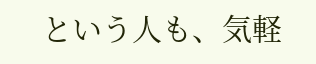という人も、気軽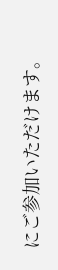にご参加いただけます。